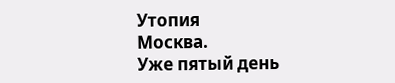Утопия
Москва.
Уже пятый день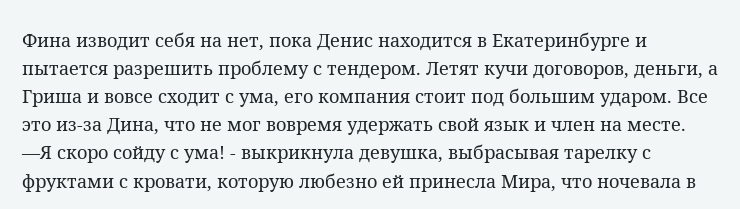Фина изводит себя на нет, пока Денис находится в Екатеринбурге и пытается разрешить проблему с тендером. Летят кучи договоров, деньги, а Гриша и вовсе сходит с ума, его компания стоит под большим ударом. Все это из-за Дина, что не мог вовремя удержать свой язык и член на месте.
—Я скоро сойду с ума! - выкрикнула девушка, выбрасывая тарелку с фруктами с кровати, которую любезно ей принесла Мира, что ночевала в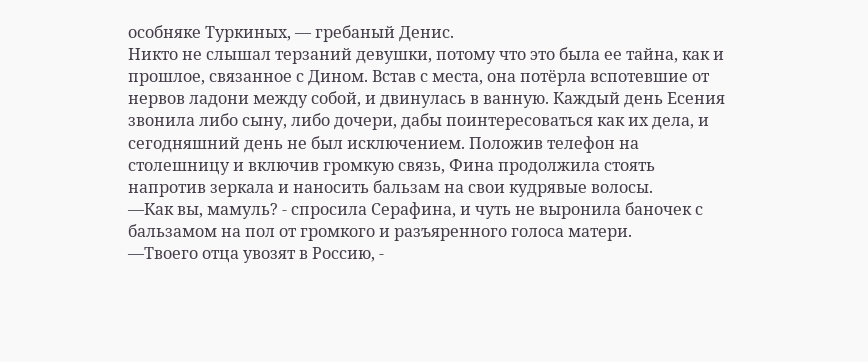особняке Туркиных, — гребаный Денис.
Никто не слышал терзаний девушки, потому что это была ее тайна, как и прошлое, связанное с Дином. Встав с места, она потёрла вспотевшие от нервов ладони между собой, и двинулась в ванную. Каждый день Есения звонила либо сыну, либо дочери, дабы поинтересоваться как их дела, и сегодняшний день не был исключением. Положив телефон на столешницу и включив громкую связь, Фина продолжила стоять напротив зеркала и наносить бальзам на свои кудрявые волосы.
—Как вы, мамуль? - спросила Серафина, и чуть не выронила баночек с бальзамом на пол от громкого и разъяренного голоса матери.
—Твоего отца увозят в Россию, -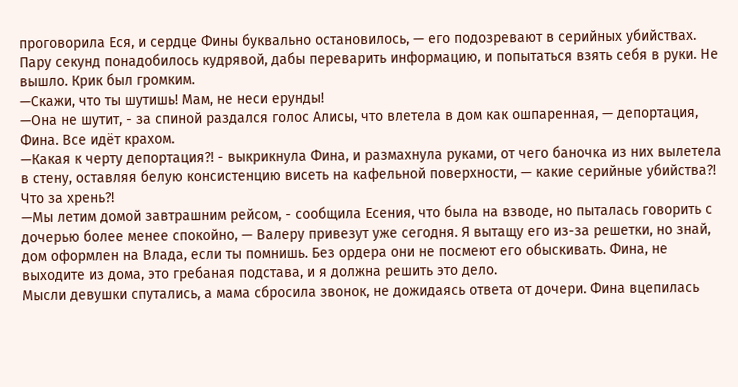проговорила Еся, и сердце Фины буквально остановилось, — его подозревают в серийных убийствах.
Пару секунд понадобилось кудрявой, дабы переварить информацию, и попытаться взять себя в руки. Не вышло. Крик был громким.
—Скажи, что ты шутишь! Мам, не неси ерунды!
—Она не шутит, - за спиной раздался голос Алисы, что влетела в дом как ошпаренная, — депортация, Фина. Все идёт крахом.
—Какая к черту депортация?! - выкрикнула Фина, и размахнула руками, от чего баночка из них вылетела в стену, оставляя белую консистенцию висеть на кафельной поверхности, — какие серийные убийства?! Что за хрень?!
—Мы летим домой завтрашним рейсом, - сообщила Есения, что была на взводе, но пыталась говорить с дочерью более менее спокойно, — Валеру привезут уже сегодня. Я вытащу его из-за решетки, но знай, дом оформлен на Влада, если ты помнишь. Без ордера они не посмеют его обыскивать. Фина, не выходите из дома, это гребаная подстава, и я должна решить это дело.
Мысли девушки спутались, а мама сбросила звонок, не дожидаясь ответа от дочери. Фина вцепилась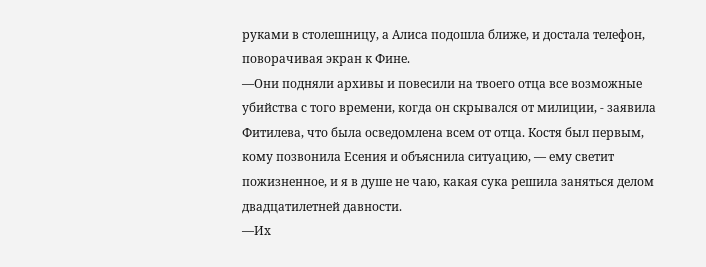руками в столешницу, а Алиса подошла ближе, и достала телефон, поворачивая экран к Фине.
—Они подняли архивы и повесили на твоего отца все возможные убийства с того времени, когда он скрывался от милиции, - заявила Фитилева, что была осведомлена всем от отца. Костя был первым, кому позвонила Есения и объяснила ситуацию, — ему светит пожизненное, и я в душе не чаю, какая сука решила заняться делом двадцатилетней давности.
—Их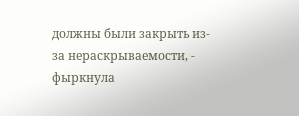должны были закрыть из-за нераскрываемости, - фыркнула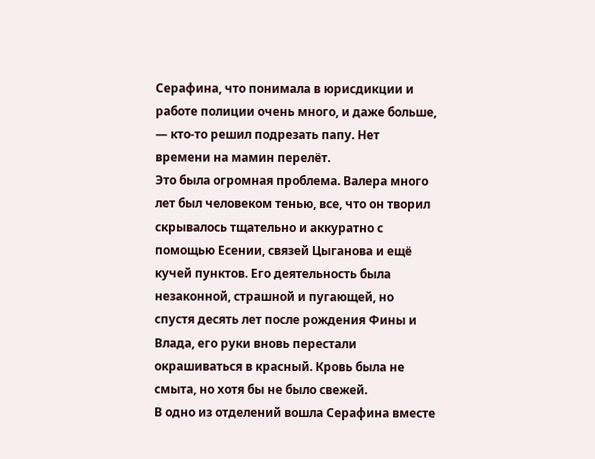Серафина, что понимала в юрисдикции и работе полиции очень много, и даже больше, — кто-то решил подрезать папу. Нет времени на мамин перелёт.
Это была огромная проблема. Валера много лет был человеком тенью, все, что он творил скрывалось тщательно и аккуратно с помощью Есении, связей Цыганова и ещё кучей пунктов. Его деятельность была незаконной, страшной и пугающей, но спустя десять лет после рождения Фины и Влада, его руки вновь перестали окрашиваться в красный. Кровь была не смыта, но хотя бы не было свежей.
В одно из отделений вошла Серафина вместе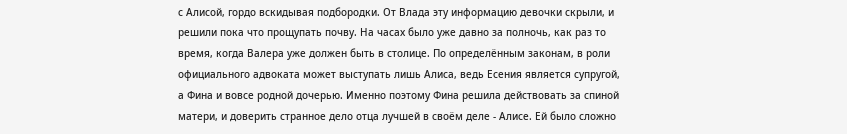с Алисой, гордо вскидывая подбородки. От Влада эту информацию девочки скрыли, и решили пока что прощупать почву. На часах было уже давно за полночь, как раз то время, когда Валера уже должен быть в столице. По определённым законам, в роли официального адвоката может выступать лишь Алиса, ведь Есения является супругой, а Фина и вовсе родной дочерью. Именно поэтому Фина решила действовать за спиной матери, и доверить странное дело отца лучшей в своём деле - Алисе. Ей было сложно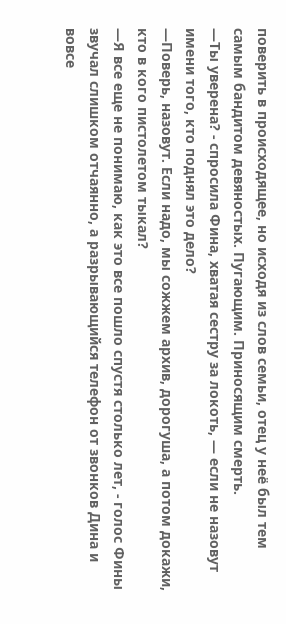поверить в происходящее, но исходя из слов семьи, отец у неё был тем самым бандитом девяностых. Пугающим. Приносящим смерть.
—Ты уверена? - спросила Фина, хватая сестру за локоть, — если не назовут имени того, кто поднял это дело?
—Поверь, назовут. Если надо, мы сожжем архив, дорогуша, а потом докажи, кто в кого пистолетом тыкал?
—Я все еще не понимаю, как это все пошло спустя столько лет, - голос Фины звучал слишком отчаянно, а разрывающийся телефон от звонков Дина и вовсе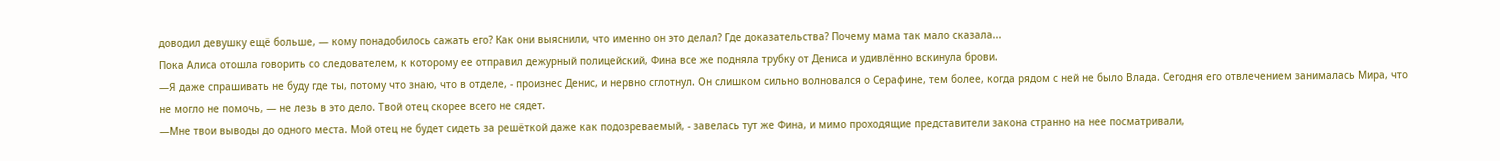доводил девушку ещё больше, — кому понадобилось сажать его? Как они выяснили, что именно он это делал? Где доказательства? Почему мама так мало сказала...
Пока Алиса отошла говорить со следователем, к которому ее отправил дежурный полицейский, Фина все же подняла трубку от Дениса и удивлённо вскинула брови.
—Я даже спрашивать не буду где ты, потому что знаю, что в отделе, - произнес Денис, и нервно сглотнул. Он слишком сильно волновался о Серафине, тем более, когда рядом с ней не было Влада. Сегодня его отвлечением занималась Мира, что не могло не помочь, — не лезь в это дело. Твой отец скорее всего не сядет.
—Мне твои выводы до одного места. Мой отец не будет сидеть за решёткой даже как подозреваемый, - завелась тут же Фина, и мимо проходящие представители закона странно на нее посматривали,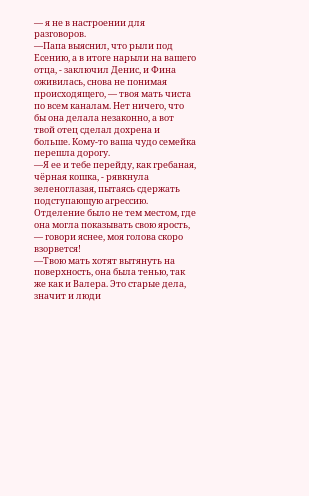— я не в настроении для разговоров.
—Папа выяснил, что рыли под Есению, а в итоге нарыли на вашего отца, - заключил Денис, и Фина оживилась, снова не понимая происходящего, — твоя мать чиста по всем каналам. Нет ничего, что бы она делала незаконно, а вот твой отец сделал дохрена и больше. Кому-то ваша чудо семейка перешла дорогу.
—Я ее и тебе перейду, как гребаная, чёрная кошка, - рявкнула зеленоглазая, пытаясь сдержать подступающую агрессию. Отделение было не тем местом, где она могла показывать свою ярость, — говори яснее, моя голова скоро взорвется!
—Твою мать хотят вытянуть на поверхность, она была тенью, так же как и Валера. Это старые дела, значит и люди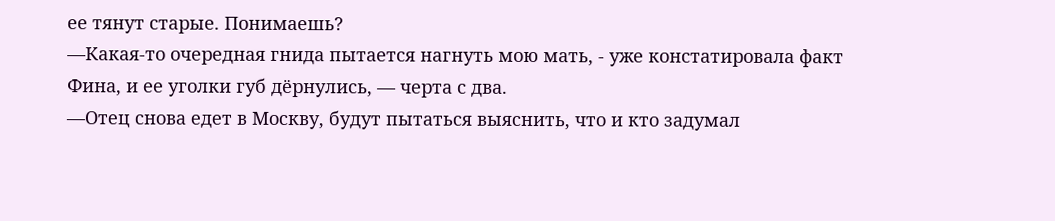ее тянут старые. Понимаешь?
—Какая-то очередная гнида пытается нагнуть мою мать, - уже констатировала факт Фина, и ее уголки губ дёрнулись, — черта с два.
—Отец снова едет в Москву, будут пытаться выяснить, что и кто задумал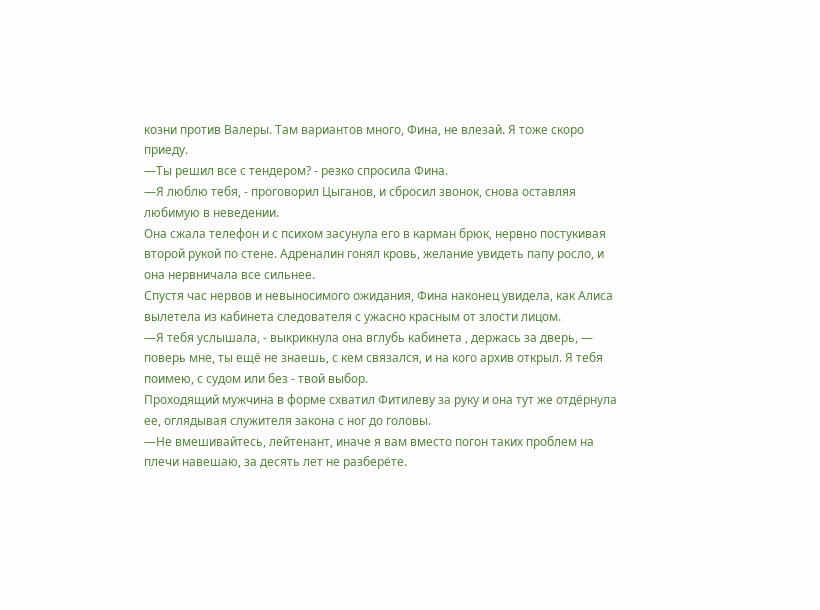козни против Валеры. Там вариантов много, Фина, не влезай. Я тоже скоро приеду.
—Ты решил все с тендером? - резко спросила Фина.
—Я люблю тебя, - проговорил Цыганов, и сбросил звонок, снова оставляя любимую в неведении.
Она сжала телефон и с психом засунула его в карман брюк, нервно постукивая второй рукой по стене. Адреналин гонял кровь, желание увидеть папу росло, и она нервничала все сильнее.
Спустя час нервов и невыносимого ожидания, Фина наконец увидела, как Алиса вылетела из кабинета следователя с ужасно красным от злости лицом.
—Я тебя услышала, - выкрикнула она вглубь кабинета , держась за дверь, — поверь мне, ты ещё не знаешь, с кем связался, и на кого архив открыл. Я тебя поимею, с судом или без - твой выбор.
Проходящий мужчина в форме схватил Фитилеву за руку и она тут же отдёрнула ее, оглядывая служителя закона с ног до головы.
—Не вмешивайтесь, лейтенант, иначе я вам вместо погон таких проблем на плечи навешаю, за десять лет не разберёте.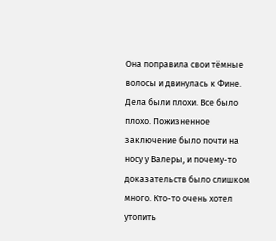Она поправила свои тёмные волосы и двинулась к Фине. Дела были плохи. Все было плохо. Пожизненное заключение было почти на носу у Валеры, и почему-то доказательств было слишком много. Кто-то очень хотел утопить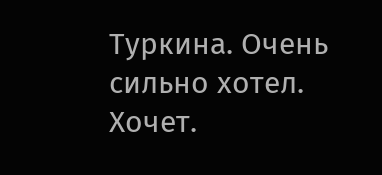Туркина. Очень сильно хотел. Хочет.